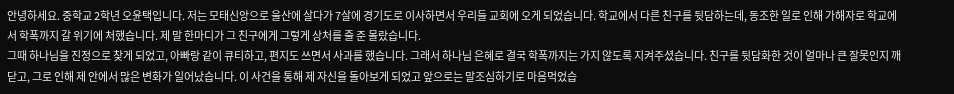안녕하세요. 중학교 2학년 오윤택입니다. 저는 모태신앙으로 울산에 살다가 7살에 경기도로 이사하면서 우리들 교회에 오게 되었습니다. 학교에서 다른 친구를 뒷담하는데, 동조한 일로 인해 가해자로 학교에서 학폭까지 갈 위기에 처했습니다. 제 말 한마디가 그 친구에게 그렇게 상처를 줄 준 몰랐습니다.
그때 하나님을 진정으로 찾게 되었고, 아빠랑 같이 큐티하고, 편지도 쓰면서 사과를 했습니다. 그래서 하나님 은혜로 결국 학폭까지는 가지 않도록 지켜주셨습니다. 친구를 뒷담화한 것이 얼마나 큰 잘못인지 깨닫고, 그로 인해 제 안에서 많은 변화가 일어났습니다. 이 사건을 통해 제 자신을 돌아보게 되었고 앞으로는 말조심하기로 마음먹었습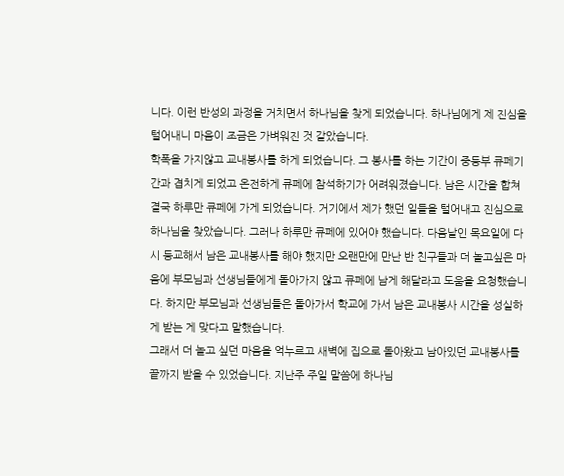니다. 이런 반성의 과정을 거치면서 하나님을 찾게 되었습니다. 하나님에게 제 진심을 털어내니 마음이 조금은 가벼워진 것 같았습니다.
학폭을 가지않고 교내봉사를 하게 되었습니다. 그 봉사를 하는 기간이 중등부 큐페기간과 겹치게 되었고 온전하게 큐페에 참석하기가 어려워졌습니다. 남은 시간을 합쳐 결국 하루만 큐페에 가게 되었습니다. 거기에서 제가 했던 일들을 털어내고 진심으로 하나님을 찾았습니다. 그러나 하루만 큐페에 있어야 했습니다. 다음날인 목요일에 다시 등교해서 남은 교내봉사를 해야 했지만 오랜만에 만난 반 친구들과 더 놀고싶은 마음에 부모님과 선생님들에게 돌아가지 않고 큐페에 남게 해달라고 도움을 요청했습니다. 하지만 부모님과 선생님들은 돌아가서 학교에 가서 남은 교내봉사 시간을 성실하게 받는 게 맞다고 말했습니다.
그래서 더 놀고 싶던 마음을 억누르고 새벽에 집으로 돌아왔고 남아있던 교내봉사를 끝까지 받을 수 있었습니다. 지난주 주일 말씀에 하나님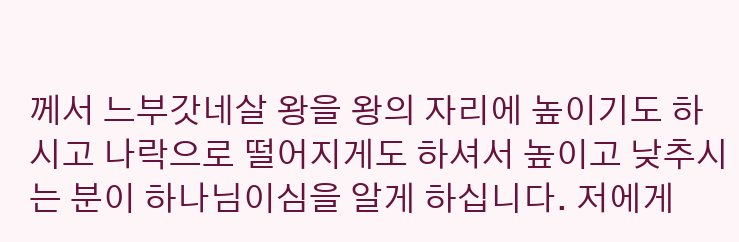께서 느부갓네살 왕을 왕의 자리에 높이기도 하시고 나락으로 떨어지게도 하셔서 높이고 낮추시는 분이 하나님이심을 알게 하십니다. 저에게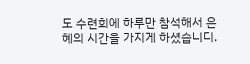도 수련회에 하루만 참석해서 은혜의 시간을 가지게 하셨습니디.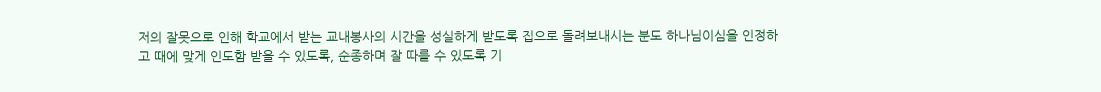저의 잘못으로 인해 학교에서 받는 교내봉사의 시간을 성실하게 받도록 집으로 돌려보내시는 분도 하나님이심을 인정하고 때에 맞게 인도함 받을 수 있도록, 순종하며 잘 따를 수 있도록 기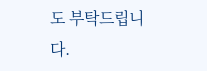도 부탁드립니다.